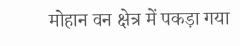मोहान वन क्षेत्र में पकड़ा गया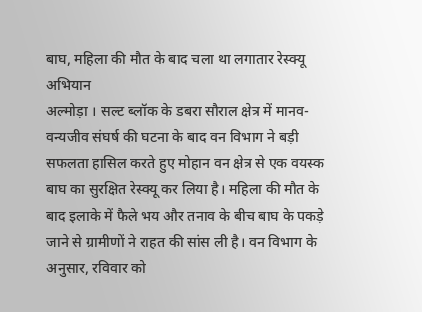बाघ, महिला की मौत के बाद चला था लगातार रेस्क्यू अभियान
अल्मोड़ा । सल्ट ब्लॉक के डबरा सौराल क्षेत्र में मानव-वन्यजीव संघर्ष की घटना के बाद वन विभाग ने बड़ी सफलता हासिल करते हुए मोहान वन क्षेत्र से एक वयस्क बाघ का सुरक्षित रेस्क्यू कर लिया है। महिला की मौत के बाद इलाके में फैले भय और तनाव के बीच बाघ के पकड़े जाने से ग्रामीणों ने राहत की सांस ली है। वन विभाग के अनुसार, रविवार को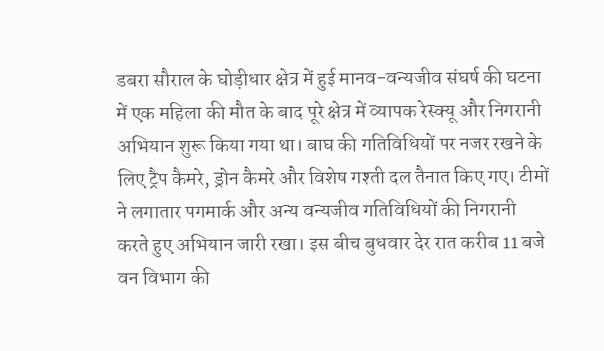डबरा सौराल के घोड़ीधार क्षेत्र में हुई मानव-वन्यजीव संघर्ष की घटना में एक महिला की मौत के बाद पूरे क्षेत्र में व्यापक रेस्क्यू और निगरानी अभियान शुरू किया गया था। बाघ की गतिविधियों पर नजर रखने के लिए ट्रैप कैमरे, ड्रोन कैमरे और विशेष गश्ती दल तैनात किए गए। टीमों ने लगातार पगमार्क और अन्य वन्यजीव गतिविधियों की निगरानी करते हुए अभियान जारी रखा। इस बीच बुधवार देर रात करीब 11 बजे वन विभाग की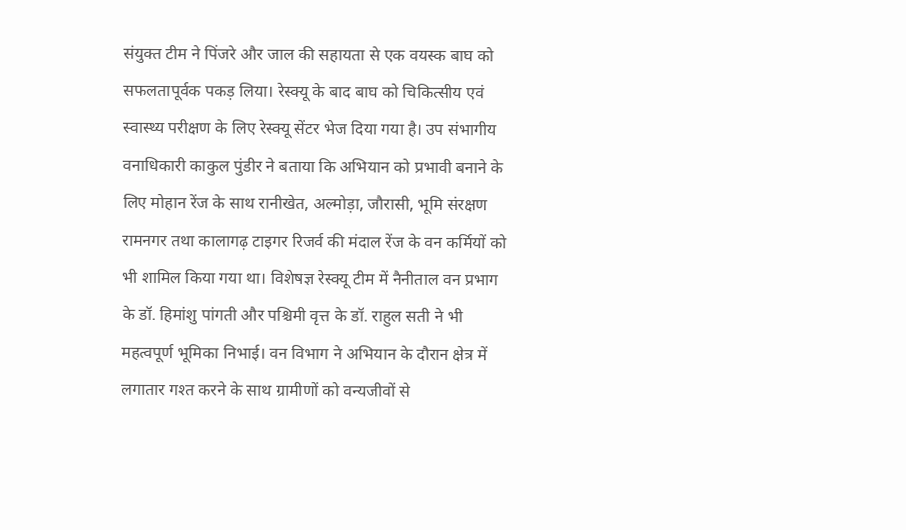संयुक्त टीम ने पिंजरे और जाल की सहायता से एक वयस्क बाघ को सफलतापूर्वक पकड़ लिया। रेस्क्यू के बाद बाघ को चिकित्सीय एवं स्वास्थ्य परीक्षण के लिए रेस्क्यू सेंटर भेज दिया गया है। उप संभागीय वनाधिकारी काकुल पुंडीर ने बताया कि अभियान को प्रभावी बनाने के लिए मोहान रेंज के साथ रानीखेत, अल्मोड़ा, जौरासी, भूमि संरक्षण रामनगर तथा कालागढ़ टाइगर रिजर्व की मंदाल रेंज के वन कर्मियों को भी शामिल किया गया था। विशेषज्ञ रेस्क्यू टीम में नैनीताल वन प्रभाग के डॉ. हिमांशु पांगती और पश्चिमी वृत्त के डॉ. राहुल सती ने भी महत्वपूर्ण भूमिका निभाई। वन विभाग ने अभियान के दौरान क्षेत्र में लगातार गश्त करने के साथ ग्रामीणों को वन्यजीवों से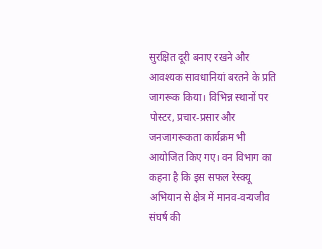सुरक्षित दूरी बनाए रखने और आवश्यक सावधानियां बरतने के प्रति जागरूक किया। विभिन्न स्थानों पर पोस्टर, प्रचार-प्रसार और जनजागरूकता कार्यक्रम भी आयोजित किए गए। वन विभाग का कहना है कि इस सफल रेस्क्यू अभियान से क्षेत्र में मानव-वन्यजीव संघर्ष की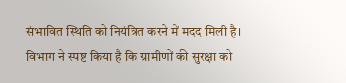संभावित स्थिति को नियंत्रित करने में मदद मिली है। विभाग ने स्पष्ट किया है कि ग्रामीणों की सुरक्षा को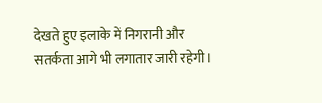देखते हुए इलाके में निगरानी और सतर्कता आगे भी लगातार जारी रहेगी।